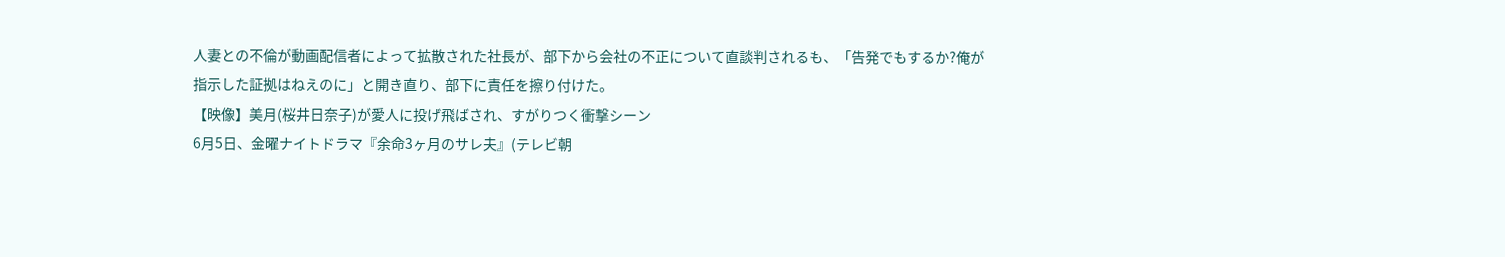人妻との不倫が動画配信者によって拡散された社長が、部下から会社の不正について直談判されるも、「告発でもするか?俺が指示した証拠はねえのに」と開き直り、部下に責任を擦り付けた。
【映像】美月(桜井日奈子)が愛人に投げ飛ばされ、すがりつく衝撃シーン
6月5日、金曜ナイトドラマ『余命3ヶ月のサレ夫』(テレビ朝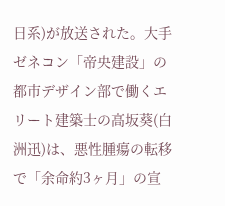日系)が放送された。大手ゼネコン「帝央建設」の都市デザイン部で働くエリート建築士の高坂葵(白洲迅)は、悪性腫瘍の転移で「余命約3ヶ月」の宣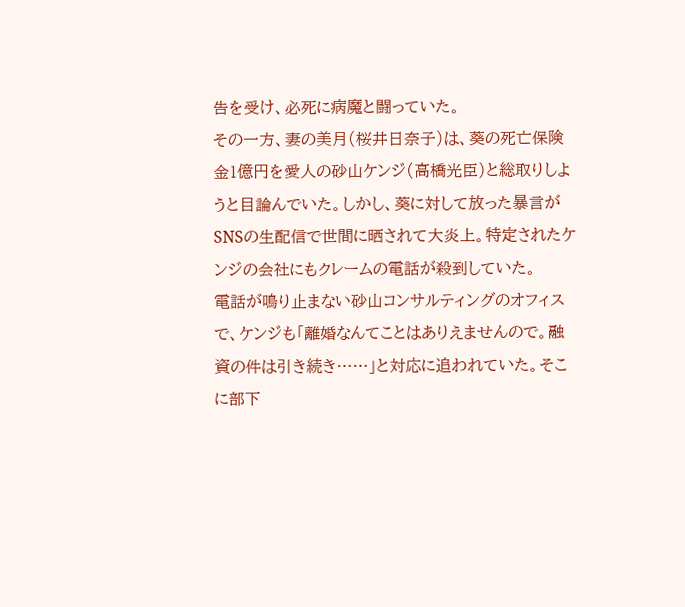告を受け、必死に病魔と闘っていた。
その一方、妻の美月(桜井日奈子)は、葵の死亡保険金1億円を愛人の砂山ケンジ(高橋光臣)と総取りしようと目論んでいた。しかし、葵に対して放った暴言がSNSの生配信で世間に晒されて大炎上。特定されたケンジの会社にもクレームの電話が殺到していた。
電話が鳴り止まない砂山コンサルティングのオフィスで、ケンジも「離婚なんてことはありえませんので。融資の件は引き続き……」と対応に追われていた。そこに部下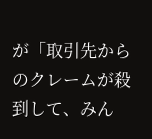が「取引先からのクレームが殺到して、みん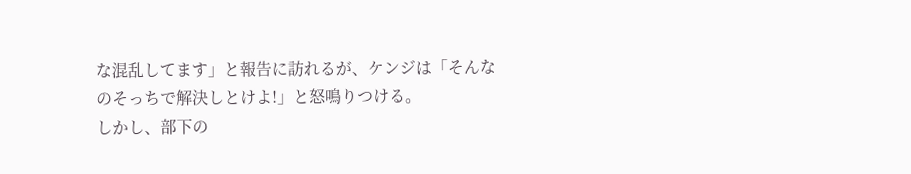な混乱してます」と報告に訪れるが、ケンジは「そんなのそっちで解決しとけよ!」と怒鳴りつける。
しかし、部下の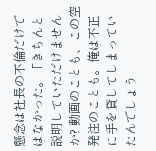懸念は社長の不倫だけではなかった。「きちんと説明していただけませんか? 動画のことも、この空発注のことも。俺は不正に手を貸してしまっていたんでしょう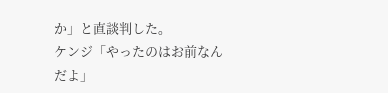か」と直談判した。
ケンジ「やったのはお前なんだよ」